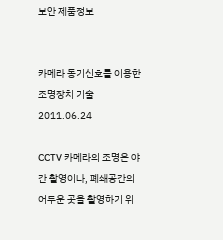보안 제품정보


카메라 동기신호를 이용한 조명장치 기술 2011.06.24

CCTV 카메라의 조명은 야간 촬영이나, 폐쇄공간의 어두운 곳을 촬영하기 위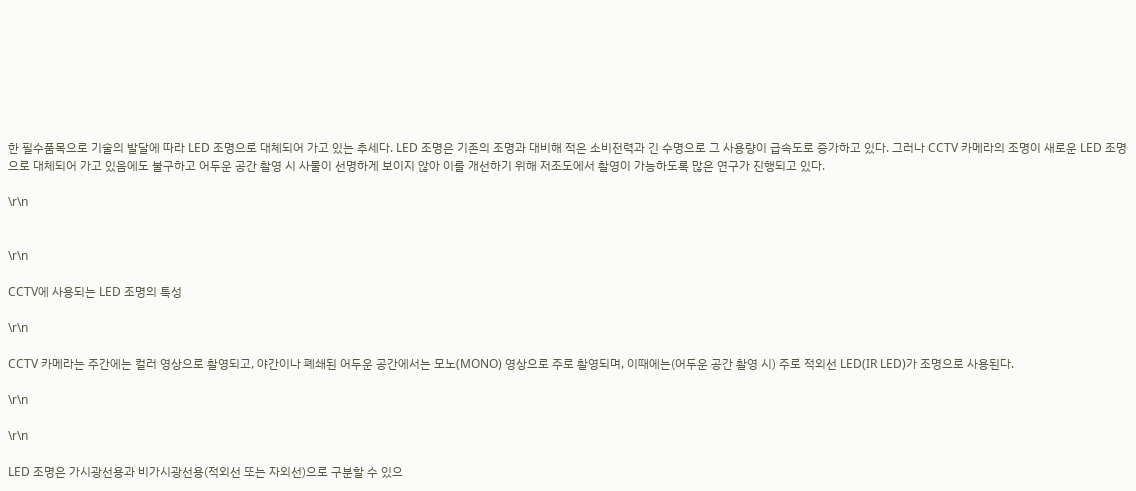한 필수품목으로 기술의 발달에 따라 LED 조명으로 대체되어 가고 있는 추세다. LED 조명은 기존의 조명과 대비해 적은 소비전력과 긴 수명으로 그 사용량이 급속도로 증가하고 있다. 그러나 CCTV 카메라의 조명이 새로운 LED 조명으로 대체되어 가고 있음에도 불구하고 어두운 공간 촬영 시 사물이 선명하게 보이지 않아 이를 개선하기 위해 저조도에서 촬영이 가능하도록 많은 연구가 진행되고 있다.

\r\n


\r\n

CCTV에 사용되는 LED 조명의 특성

\r\n

CCTV 카메라는 주간에는 컬러 영상으로 촬영되고, 야간이나 폐쇄된 어두운 공간에서는 모노(MONO) 영상으로 주로 촬영되며, 이때에는(어두운 공간 촬영 시) 주로 적외선 LED(IR LED)가 조명으로 사용된다.

\r\n

\r\n

LED 조명은 가시광선용과 비가시광선용(적외선 또는 자외선)으로 구분할 수 있으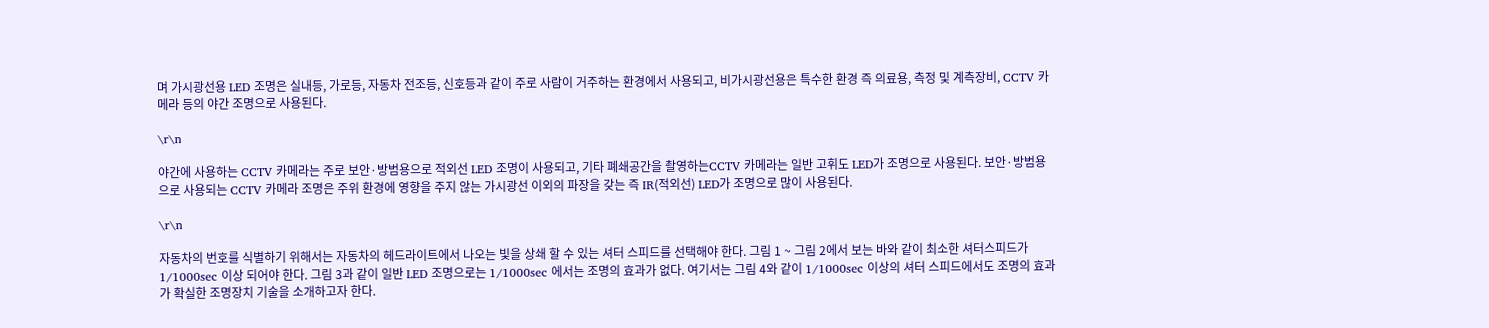며 가시광선용 LED 조명은 실내등, 가로등, 자동차 전조등, 신호등과 같이 주로 사람이 거주하는 환경에서 사용되고, 비가시광선용은 특수한 환경 즉 의료용, 측정 및 계측장비, CCTV 카메라 등의 야간 조명으로 사용된다.

\r\n

야간에 사용하는 CCTV 카메라는 주로 보안·방범용으로 적외선 LED 조명이 사용되고, 기타 폐쇄공간을 촬영하는CCTV 카메라는 일반 고휘도 LED가 조명으로 사용된다. 보안·방범용으로 사용되는 CCTV 카메라 조명은 주위 환경에 영향을 주지 않는 가시광선 이외의 파장을 갖는 즉 IR(적외선) LED가 조명으로 많이 사용된다.

\r\n

자동차의 번호를 식별하기 위해서는 자동차의 헤드라이트에서 나오는 빛을 상쇄 할 수 있는 셔터 스피드를 선택해야 한다. 그림 1 ~ 그림 2에서 보는 바와 같이 최소한 셔터스피드가 1/1000sec 이상 되어야 한다. 그림 3과 같이 일반 LED 조명으로는 1/1000sec 에서는 조명의 효과가 없다. 여기서는 그림 4와 같이 1/1000sec 이상의 셔터 스피드에서도 조명의 효과가 확실한 조명장치 기술을 소개하고자 한다.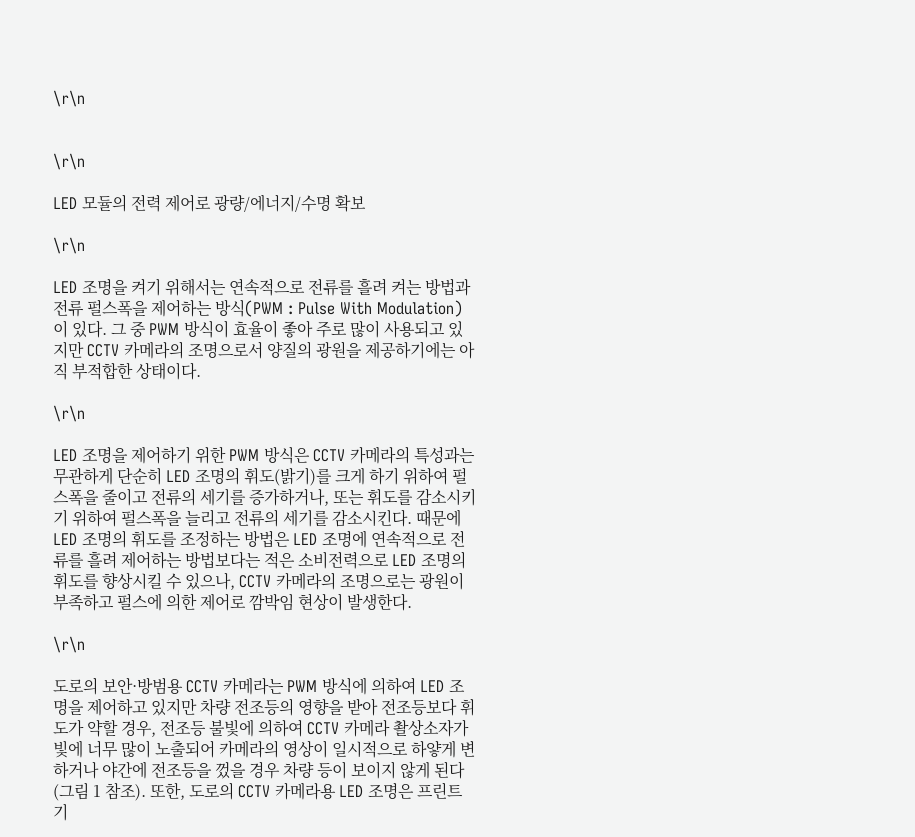\r\n


\r\n

LED 모듈의 전력 제어로 광량/에너지/수명 확보

\r\n

LED 조명을 켜기 위해서는 연속적으로 전류를 흘려 켜는 방법과 전류 펄스폭을 제어하는 방식(PWM : Pulse With Modulation)이 있다. 그 중 PWM 방식이 효율이 좋아 주로 많이 사용되고 있지만 CCTV 카메라의 조명으로서 양질의 광원을 제공하기에는 아직 부적합한 상태이다.

\r\n

LED 조명을 제어하기 위한 PWM 방식은 CCTV 카메라의 특성과는 무관하게 단순히 LED 조명의 휘도(밝기)를 크게 하기 위하여 펄스폭을 줄이고 전류의 세기를 증가하거나, 또는 휘도를 감소시키기 위하여 펄스폭을 늘리고 전류의 세기를 감소시킨다. 때문에 LED 조명의 휘도를 조정하는 방법은 LED 조명에 연속적으로 전류를 흘려 제어하는 방법보다는 적은 소비전력으로 LED 조명의 휘도를 향상시킬 수 있으나, CCTV 카메라의 조명으로는 광원이 부족하고 펄스에 의한 제어로 깜박임 현상이 발생한다.

\r\n

도로의 보안·방범용 CCTV 카메라는 PWM 방식에 의하여 LED 조명을 제어하고 있지만 차량 전조등의 영향을 받아 전조등보다 휘도가 약할 경우, 전조등 불빛에 의하여 CCTV 카메라 촬상소자가 빛에 너무 많이 노출되어 카메라의 영상이 일시적으로 하얗게 변하거나 야간에 전조등을 껐을 경우 차량 등이 보이지 않게 된다(그림 1 참조). 또한, 도로의 CCTV 카메라용 LED 조명은 프린트 기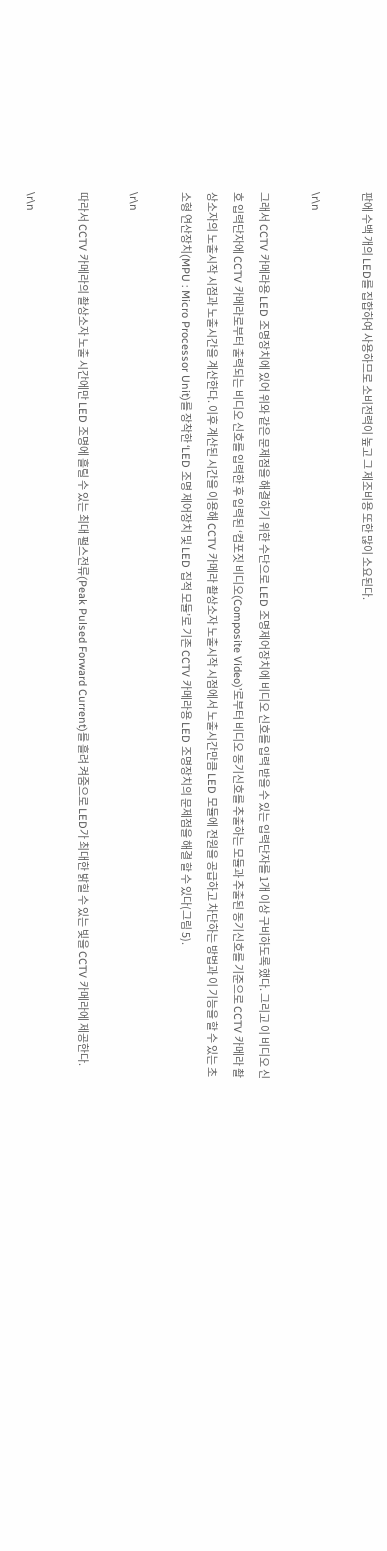판에 수백 개의 LED를 집합하여 사용하므로 소비전력이 높고 그 제조비용 또한 많이 소요된다.

\r\n

그래서 CCTV 카메라용 LED 조명장치에 있어 위와 같은 문제점을 해결하기 위한 수단으로 LED 조명제어장치에 비디오 신호를 입력 받을 수 있는 입력단자를 1개 이상 구비하도록 했다. 그리고 이 비디오 신호 입력단자에 CCTV 카메라로부터 출력되는 비디오 신호를 입력한 후 입력된 ‘컴포짓 비디오(Composite Video)’로부터 비디오 동기신호를 추출하는 모듈과 추출된 동기신호를 기준으로 CCTV 카메라 촬상소자의 노출시작 시점과 노출시간을 계산한다. 이후 계산된 시간을 이용해 CCTV 카메라 촬상소자 노출시작 시점에서 노출시간만큼 LED 모듈에 전원을 공급하고 차단하는 방법과 이 기능을 할 수 있는 초소형 연산장치(MPU : Micro Processor Unit)를 장착한 ‘LED 조명 제어장치 및 LED 집적 모듈’로 기존 CCTV 카메라용 LED 조명장치의 문제점을 해결 할 수 있다(그림 5).

\r\n

따라서 CCTV 카메라의 촬상소자 노출 시간에만 LED 조명에 흘릴 수 있는 최대 펄스전류(Peak Pulsed Forward Current)를 흘려 켜줌으로 LED가 최대한 밝힐 수 있는 빛을 CCTV 카메라에 제공한다.

\r\n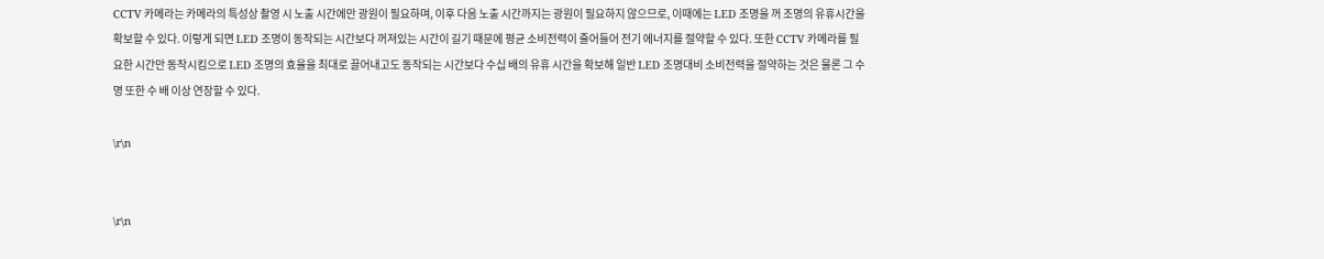CCTV 카메라는 카메라의 특성상 촬영 시 노출 시간에만 광원이 필요하며, 이후 다음 노출 시간까지는 광원이 필요하지 않으므로, 이때에는 LED 조명을 꺼 조명의 유휴시간을 확보할 수 있다. 이렇게 되면 LED 조명이 동작되는 시간보다 꺼져있는 시간이 길기 때문에 평균 소비전력이 줄어들어 전기 에너지를 절약할 수 있다. 또한 CCTV 카메라를 필요한 시간만 동작시킴으로 LED 조명의 효율을 최대로 끌어내고도 동작되는 시간보다 수십 배의 유휴 시간을 확보해 일반 LED 조명대비 소비전력을 절약하는 것은 물론 그 수명 또한 수 배 이상 연장할 수 있다.

\r\n


\r\n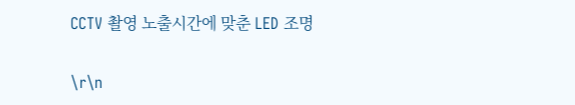CCTV 촬영 노출시간에 맞춘 LED 조명

\r\n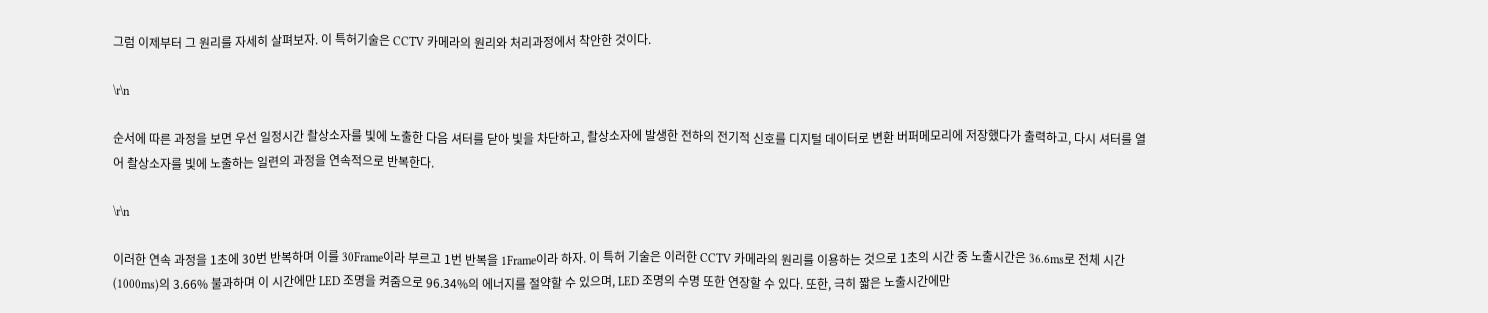그럼 이제부터 그 원리를 자세히 살펴보자. 이 특허기술은 CCTV 카메라의 원리와 처리과정에서 착안한 것이다.

\r\n

순서에 따른 과정을 보면 우선 일정시간 촬상소자를 빛에 노출한 다음 셔터를 닫아 빛을 차단하고, 촬상소자에 발생한 전하의 전기적 신호를 디지털 데이터로 변환 버퍼메모리에 저장했다가 출력하고, 다시 셔터를 열어 촬상소자를 빛에 노출하는 일련의 과정을 연속적으로 반복한다.

\r\n

이러한 연속 과정을 1초에 30번 반복하며 이를 30Frame이라 부르고 1번 반복을 1Frame이라 하자. 이 특허 기술은 이러한 CCTV 카메라의 원리를 이용하는 것으로 1초의 시간 중 노출시간은 36.6ms로 전체 시간(1000ms)의 3.66% 불과하며 이 시간에만 LED 조명을 켜줌으로 96.34%의 에너지를 절약할 수 있으며, LED 조명의 수명 또한 연장할 수 있다. 또한, 극히 짧은 노출시간에만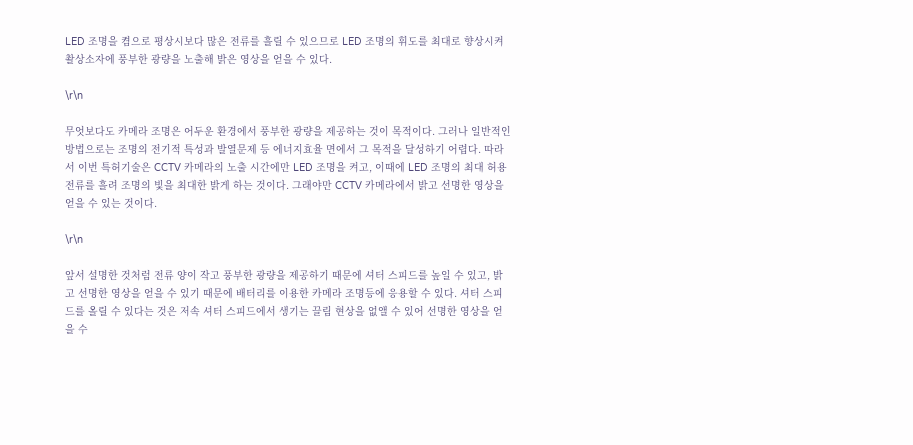LED 조명을 켬으로 평상시보다 많은 전류를 흘릴 수 있으므로 LED 조명의 휘도를 최대로 향상시켜 촬상소자에 풍부한 광량을 노출해 밝은 영상을 얻을 수 있다.

\r\n

무엇보다도 카메라 조명은 어두운 환경에서 풍부한 광량을 제공하는 것이 목적이다. 그러나 일반적인 방법으로는 조명의 전기적 특성과 발열문제 등 에너지효율 면에서 그 목적을 달성하기 어렵다. 따라서 이번 특허기술은 CCTV 카메라의 노출 시간에만 LED 조명을 켜고, 이때에 LED 조명의 최대 허용 전류를 흘려 조명의 빛을 최대한 밝게 하는 것이다. 그래야만 CCTV 카메라에서 밝고 선명한 영상을 얻을 수 있는 것이다.

\r\n

앞서 설명한 것처럼 전류 양이 작고 풍부한 광량을 제공하기 때문에 셔터 스피드를 높일 수 있고, 밝고 선명한 영상을 얻을 수 있기 때문에 배터리를 이용한 카메라 조명등에 응용할 수 있다. 셔터 스피드를 올릴 수 있다는 것은 저속 셔터 스피드에서 생기는 끌림 현상을 없앨 수 있어 선명한 영상을 얻을 수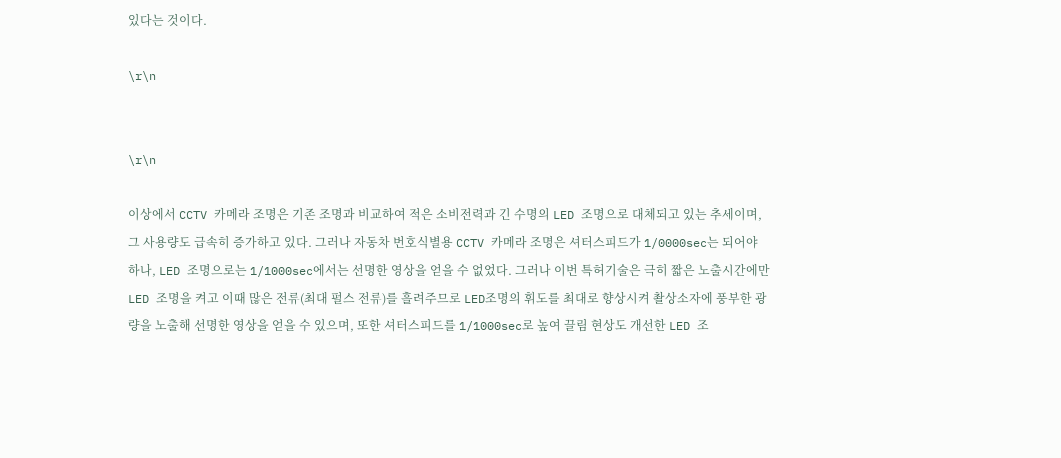있다는 것이다.

\r\n


\r\n

이상에서 CCTV 카메라 조명은 기존 조명과 비교하여 적은 소비전력과 긴 수명의 LED 조명으로 대체되고 있는 추세이며, 그 사용량도 급속히 증가하고 있다. 그러나 자동차 번호식별용 CCTV 카메라 조명은 셔터스피드가 1/0000sec는 되어야 하나, LED 조명으로는 1/1000sec에서는 선명한 영상을 얻을 수 없었다. 그러나 이번 특허기술은 극히 짧은 노출시간에만 LED 조명을 켜고 이때 많은 전류(최대 펄스 전류)를 흘려주므로 LED조명의 휘도를 최대로 향상시켜 촬상소자에 풍부한 광량을 노출해 선명한 영상을 얻을 수 있으며, 또한 셔터스피드를 1/1000sec로 높여 끌림 현상도 개선한 LED 조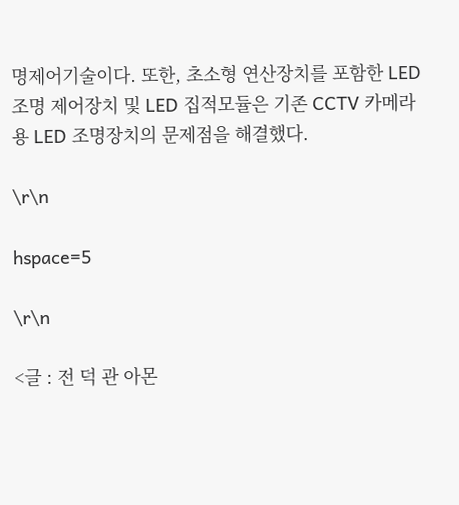명제어기술이다. 또한, 초소형 연산장치를 포함한 LED 조명 제어장치 및 LED 집적모듈은 기존 CCTV 카메라용 LED 조명장치의 문제점을 해결했다.

\r\n

hspace=5

\r\n

<글 : 전 덕 관 아몬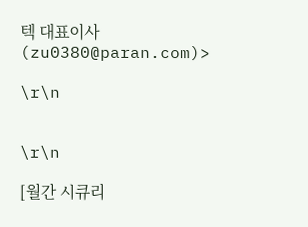텍 대표이사(zu0380@paran.com)>

\r\n


\r\n

[월간 시큐리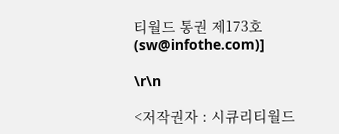티월드 통권 제173호(sw@infothe.com)]

\r\n

<저작권자 : 시큐리티월드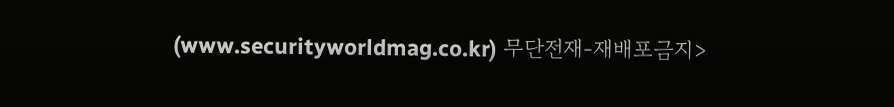(www.securityworldmag.co.kr) 무단전재-재배포금지>